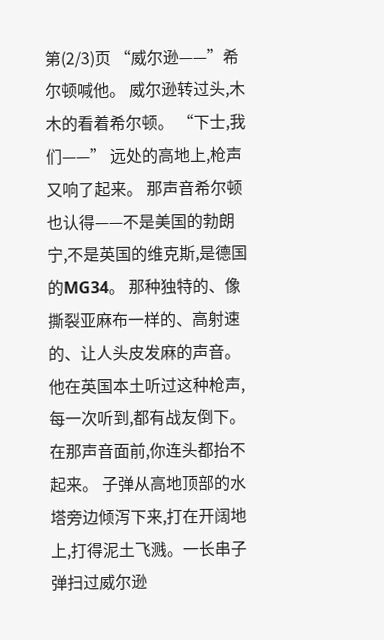第(2/3)页 “威尔逊——”希尔顿喊他。 威尔逊转过头,木木的看着希尔顿。 “下士,我们——” 远处的高地上,枪声又响了起来。 那声音希尔顿也认得——不是美国的勃朗宁,不是英国的维克斯,是德国的MG34。 那种独特的、像撕裂亚麻布一样的、高射速的、让人头皮发麻的声音。 他在英国本土听过这种枪声,每一次听到,都有战友倒下。 在那声音面前,你连头都抬不起来。 子弹从高地顶部的水塔旁边倾泻下来,打在开阔地上,打得泥土飞溅。一长串子弹扫过威尔逊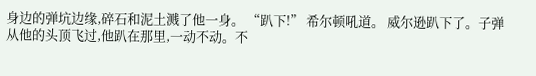身边的弹坑边缘,碎石和泥土溅了他一身。 “趴下!” 希尔顿吼道。 威尔逊趴下了。子弹从他的头顶飞过,他趴在那里,一动不动。不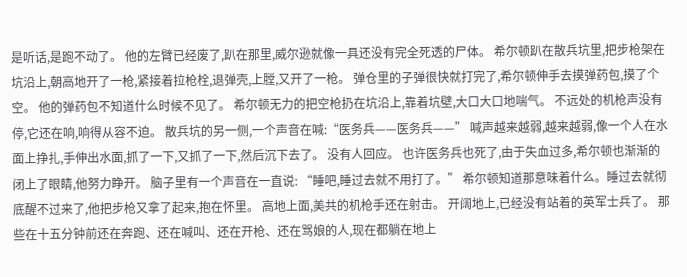是听话,是跑不动了。 他的左臂已经废了,趴在那里,威尔逊就像一具还没有完全死透的尸体。 希尔顿趴在散兵坑里,把步枪架在坑沿上,朝高地开了一枪,紧接着拉枪栓,退弹壳,上膛,又开了一枪。 弹仓里的子弹很快就打完了,希尔顿伸手去摸弹药包,摸了个空。 他的弹药包不知道什么时候不见了。 希尔顿无力的把空枪扔在坑沿上,靠着坑壁,大口大口地喘气。 不远处的机枪声没有停,它还在响,响得从容不迫。 散兵坑的另一侧,一个声音在喊:“医务兵——医务兵——” 喊声越来越弱,越来越弱,像一个人在水面上挣扎,手伸出水面,抓了一下,又抓了一下,然后沉下去了。 没有人回应。 也许医务兵也死了,由于失血过多,希尔顿也渐渐的闭上了眼睛,他努力睁开。 脑子里有一个声音在一直说: “睡吧,睡过去就不用打了。” 希尔顿知道那意味着什么。睡过去就彻底醒不过来了,他把步枪又拿了起来,抱在怀里。 高地上面,美共的机枪手还在射击。 开阔地上,已经没有站着的英军士兵了。 那些在十五分钟前还在奔跑、还在喊叫、还在开枪、还在骂娘的人,现在都躺在地上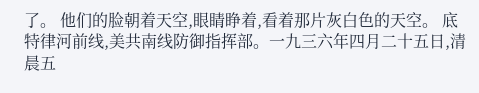了。 他们的脸朝着天空,眼睛睁着,看着那片灰白色的天空。 底特律河前线,美共南线防御指挥部。一九三六年四月二十五日,清晨五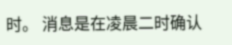时。 消息是在凌晨二时确认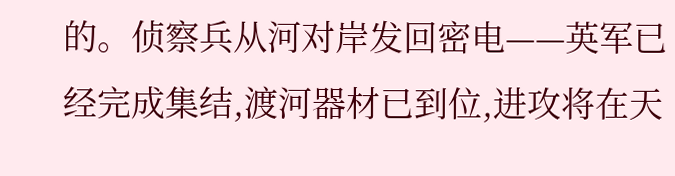的。侦察兵从河对岸发回密电——英军已经完成集结,渡河器材已到位,进攻将在天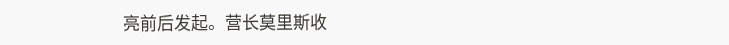亮前后发起。营长莫里斯收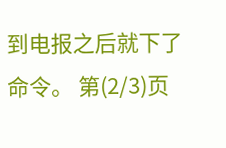到电报之后就下了命令。 第(2/3)页